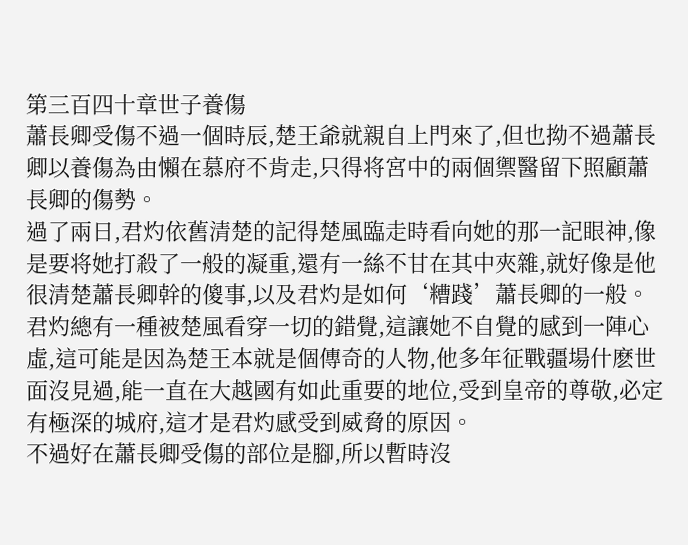第三百四十章世子養傷
蕭長卿受傷不過一個時辰,楚王爺就親自上門來了,但也拗不過蕭長卿以養傷為由懶在慕府不肯走,只得将宮中的兩個禦醫留下照顧蕭長卿的傷勢。
過了兩日,君灼依舊清楚的記得楚風臨走時看向她的那一記眼神,像是要将她打殺了一般的凝重,還有一絲不甘在其中夾雜,就好像是他很清楚蕭長卿幹的傻事,以及君灼是如何‘糟踐’蕭長卿的一般。
君灼總有一種被楚風看穿一切的錯覺,這讓她不自覺的感到一陣心虛,這可能是因為楚王本就是個傳奇的人物,他多年征戰疆場什麽世面沒見過,能一直在大越國有如此重要的地位,受到皇帝的尊敬,必定有極深的城府,這才是君灼感受到威脅的原因。
不過好在蕭長卿受傷的部位是腳,所以暫時沒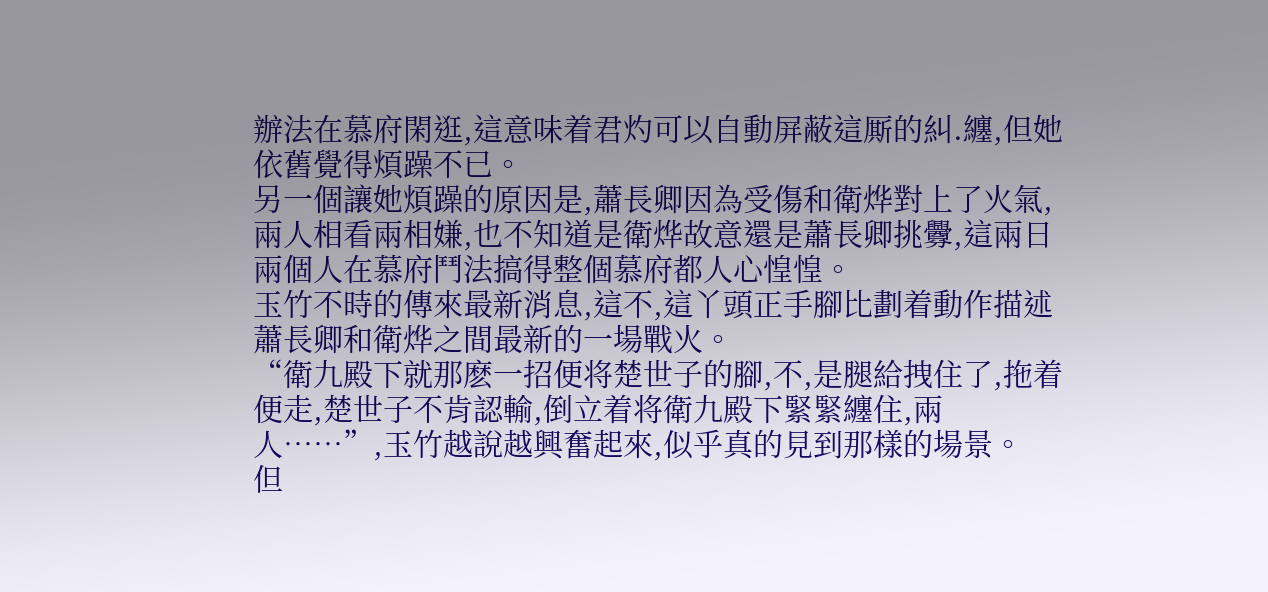辦法在慕府閑逛,這意味着君灼可以自動屏蔽這厮的糾.纏,但她依舊覺得煩躁不已。
另一個讓她煩躁的原因是,蕭長卿因為受傷和衛烨對上了火氣,兩人相看兩相嫌,也不知道是衛烨故意還是蕭長卿挑釁,這兩日兩個人在慕府鬥法搞得整個慕府都人心惶惶。
玉竹不時的傳來最新消息,這不,這丫頭正手腳比劃着動作描述蕭長卿和衛烨之間最新的一場戰火。
“衛九殿下就那麽一招便将楚世子的腳,不,是腿給拽住了,拖着便走,楚世子不肯認輸,倒立着将衛九殿下緊緊纏住,兩人……”,玉竹越說越興奮起來,似乎真的見到那樣的場景。
但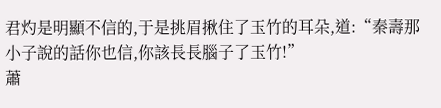君灼是明顯不信的,于是挑眉揪住了玉竹的耳朵,道:“秦壽那小子說的話你也信,你該長長腦子了玉竹!”
蕭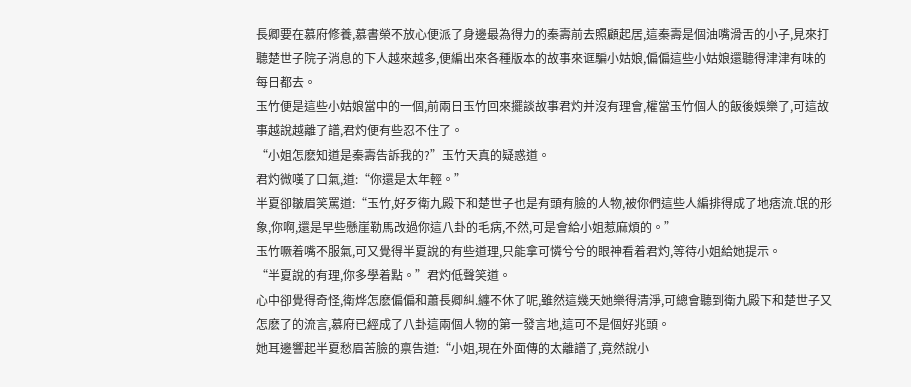長卿要在慕府修養,慕書榮不放心便派了身邊最為得力的秦壽前去照顧起居,這秦壽是個油嘴滑舌的小子,見來打聽楚世子院子消息的下人越來越多,便編出來各種版本的故事來诓騙小姑娘,偏偏這些小姑娘還聽得津津有味的每日都去。
玉竹便是這些小姑娘當中的一個,前兩日玉竹回來擺談故事君灼并沒有理會,權當玉竹個人的飯後娛樂了,可這故事越說越離了譜,君灼便有些忍不住了。
“小姐怎麽知道是秦壽告訴我的?”玉竹天真的疑惑道。
君灼微嘆了口氣,道:“你還是太年輕。”
半夏卻皺眉笑罵道:“玉竹,好歹衛九殿下和楚世子也是有頭有臉的人物,被你們這些人編排得成了地痞流.氓的形象,你啊,還是早些懸崖勒馬改過你這八卦的毛病,不然,可是會給小姐惹麻煩的。”
玉竹噘着嘴不服氣,可又覺得半夏說的有些道理,只能拿可憐兮兮的眼神看着君灼,等待小姐給她提示。
“半夏說的有理,你多學着點。”君灼低聲笑道。
心中卻覺得奇怪,衛烨怎麽偏偏和蕭長卿糾.纏不休了呢,雖然這幾天她樂得清淨,可總會聽到衛九殿下和楚世子又怎麽了的流言,慕府已經成了八卦這兩個人物的第一發言地,這可不是個好兆頭。
她耳邊響起半夏愁眉苦臉的禀告道:“小姐,現在外面傳的太離譜了,竟然說小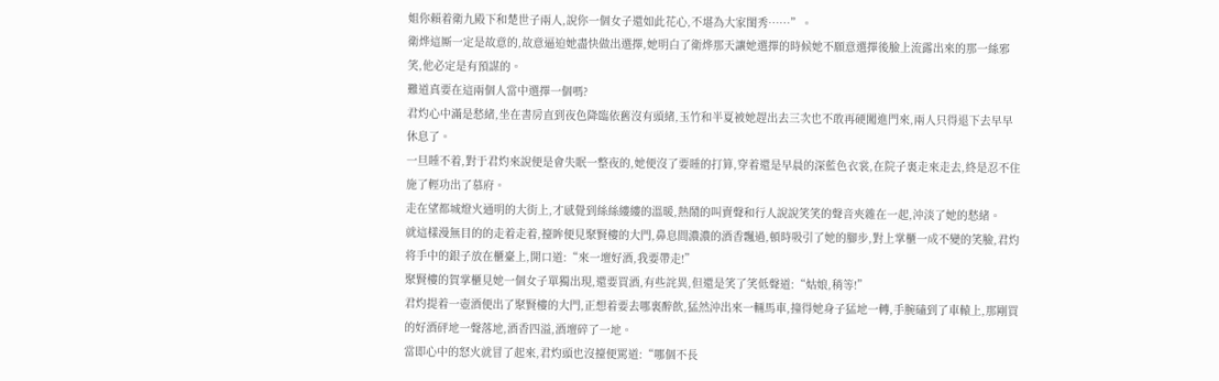姐你賴着衛九殿下和楚世子兩人,說你一個女子還如此花心,不堪為大家閨秀……”。
衛烨這厮一定是故意的,故意逼迫她盡快做出選擇,她明白了衛烨那天讓她選擇的時候她不願意選擇後臉上流露出來的那一絲邪笑,他必定是有預謀的。
難道真要在這兩個人當中選擇一個嗎?
君灼心中滿是愁緒,坐在書房直到夜色降臨依舊沒有頭緒,玉竹和半夏被她趕出去三次也不敢再硬闖進門來,兩人只得退下去早早休息了。
一旦睡不着,對于君灼來說便是會失眠一整夜的,她便沒了要睡的打算,穿着還是早晨的深藍色衣裳,在院子裏走來走去,終是忍不住施了輕功出了慕府。
走在望都城燈火通明的大街上,才感覺到絲絲縷縷的溫暖,熱鬧的叫賣聲和行人說說笑笑的聲音夾雜在一起,沖淡了她的愁緒。
就這樣漫無目的的走着走着,擡眸便見聚賢樓的大門,鼻息間濃濃的酒香飄過,頓時吸引了她的腳步,對上掌櫃一成不變的笑臉,君灼将手中的銀子放在櫃臺上,開口道:“來一壇好酒,我要帶走!”
聚賢樓的賀掌櫃見她一個女子單獨出現,還要買酒,有些詫異,但還是笑了笑低聲道:“姑娘,稍等!”
君灼提着一壺酒便出了聚賢樓的大門,正想着要去哪裏醉飲,猛然沖出來一輛馬車,撞得她身子猛地一轉,手腕磕到了車轅上,那剛買的好酒砰地一聲落地,酒香四溢,酒壇碎了一地。
當即心中的怒火就冒了起來,君灼頭也沒擡便罵道:“哪個不長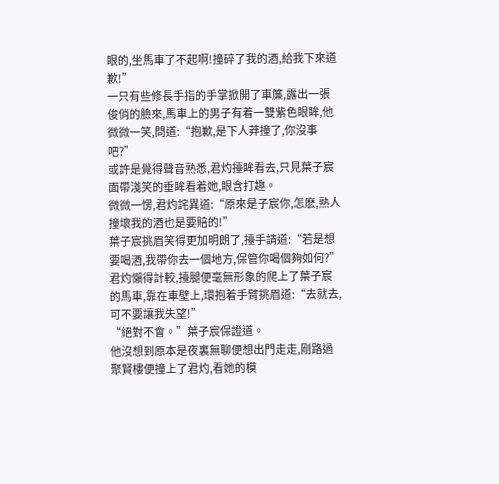眼的,坐馬車了不起啊!撞碎了我的酒,給我下來道歉!”
一只有些修長手指的手掌掀開了車簾,露出一張俊俏的臉來,馬車上的男子有着一雙紫色眼眸,他微微一笑,問道:“抱歉,是下人莽撞了,你沒事吧?”
或許是覺得聲音熟悉,君灼擡眸看去,只見葉子宸面帶淺笑的垂眸看着她,眼含打趣。
微微一愣,君灼詫異道:“原來是子宸你,怎麽,熟人撞壞我的酒也是要賠的!”
葉子宸挑眉笑得更加明朗了,擡手請道:“若是想要喝酒,我帶你去一個地方,保管你喝個夠如何?”
君灼懶得計較,擡腿便毫無形象的爬上了葉子宸的馬車,靠在車壁上,環抱着手臂挑眉道:“去就去,可不要讓我失望!”
“絕對不會。”葉子宸保證道。
他沒想到原本是夜裏無聊便想出門走走,剛路過聚賢樓便撞上了君灼,看她的模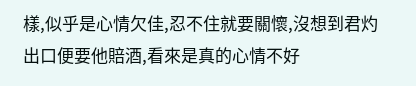樣,似乎是心情欠佳,忍不住就要關懷,沒想到君灼出口便要他賠酒,看來是真的心情不好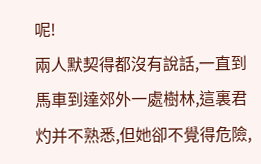呢!
兩人默契得都沒有說話,一直到馬車到達郊外一處樹林,這裏君灼并不熟悉,但她卻不覺得危險,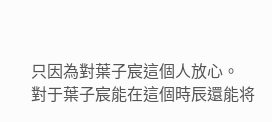只因為對葉子宸這個人放心。
對于葉子宸能在這個時辰還能将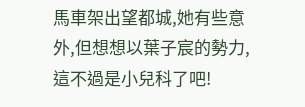馬車架出望都城,她有些意外,但想想以葉子宸的勢力,這不過是小兒科了吧!